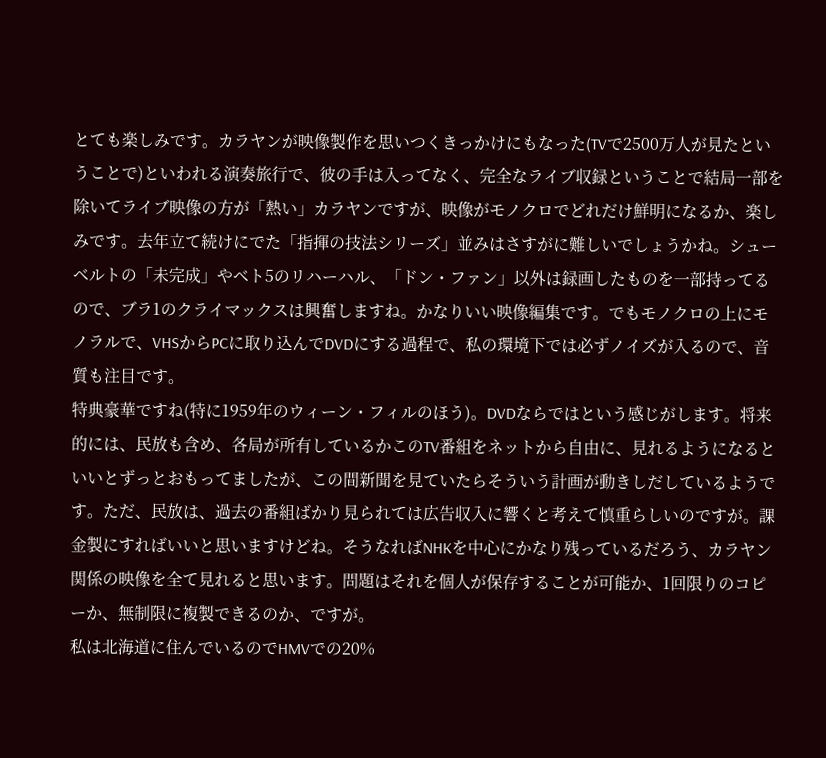とても楽しみです。カラヤンが映像製作を思いつくきっかけにもなった(TVで2500万人が見たということで)といわれる演奏旅行で、彼の手は入ってなく、完全なライブ収録ということで結局一部を除いてライブ映像の方が「熱い」カラヤンですが、映像がモノクロでどれだけ鮮明になるか、楽しみです。去年立て続けにでた「指揮の技法シリーズ」並みはさすがに難しいでしょうかね。シューベルトの「未完成」やベト5のリハーハル、「ドン・ファン」以外は録画したものを一部持ってるので、ブラ1のクライマックスは興奮しますね。かなりいい映像編集です。でもモノクロの上にモノラルで、VHSからPCに取り込んでDVDにする過程で、私の環境下では必ずノイズが入るので、音質も注目です。
特典豪華ですね(特に1959年のウィーン・フィルのほう)。DVDならではという感じがします。将来的には、民放も含め、各局が所有しているかこのTV番組をネットから自由に、見れるようになるといいとずっとおもってましたが、この間新聞を見ていたらそういう計画が動きしだしているようです。ただ、民放は、過去の番組ばかり見られては広告収入に響くと考えて慎重らしいのですが。課金製にすればいいと思いますけどね。そうなればNHKを中心にかなり残っているだろう、カラヤン関係の映像を全て見れると思います。問題はそれを個人が保存することが可能か、1回限りのコピーか、無制限に複製できるのか、ですが。
私は北海道に住んでいるのでHMVでの20%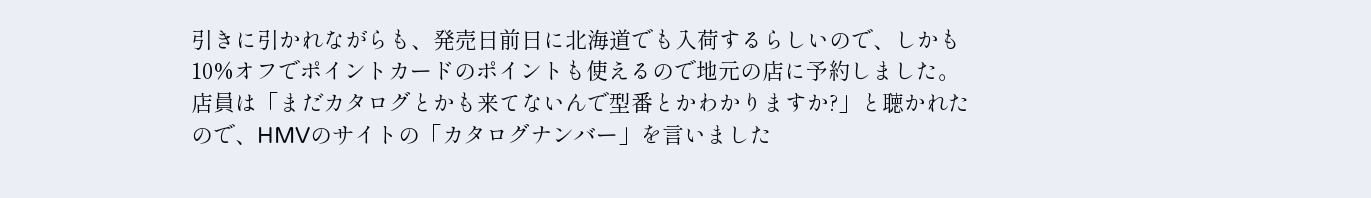引きに引かれながらも、発売日前日に北海道でも入荷するらしいので、しかも10%オフでポイントカードのポイントも使えるので地元の店に予約しました。店員は「まだカタログとかも来てないんで型番とかわかりますか?」と聴かれたので、HMVのサイトの「カタログナンバー」を言いました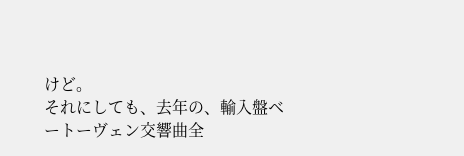けど。
それにしても、去年の、輸入盤ベートーヴェン交響曲全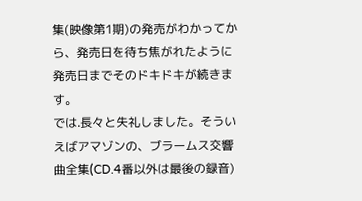集(映像第1期)の発売がわかってから、発売日を待ち焦がれたように発売日までそのドキドキが続きます。
では.長々と失礼しました。そういえばアマゾンの、ブラームス交響曲全集(CD.4番以外は最後の録音)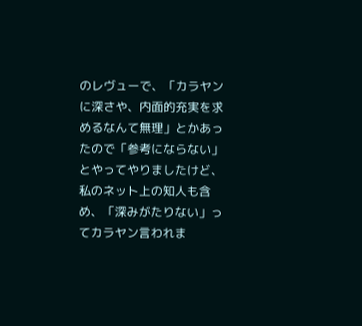のレヴューで、「カラヤンに深さや、内面的充実を求めるなんて無理」とかあったので「参考にならない」とやってやりましたけど、私のネット上の知人も含め、「深みがたりない」ってカラヤン言われま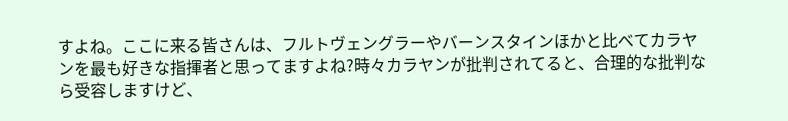すよね。ここに来る皆さんは、フルトヴェングラーやバーンスタインほかと比べてカラヤンを最も好きな指揮者と思ってますよね?時々カラヤンが批判されてると、合理的な批判なら受容しますけど、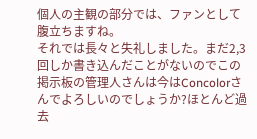個人の主観の部分では、ファンとして腹立ちますね。
それでは長々と失礼しました。まだ2,3回しか書き込んだことがないのでこの掲示板の管理人さんは今はConcolorさんでよろしいのでしょうか?ほとんど過去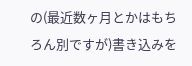の(最近数ヶ月とかはもちろん別ですが)書き込みを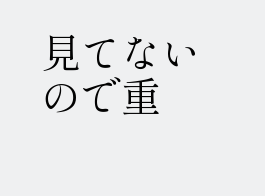見てないので重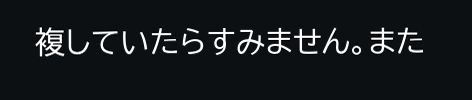複していたらすみません。また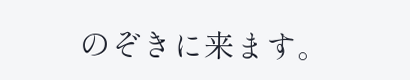のぞきに来ます。